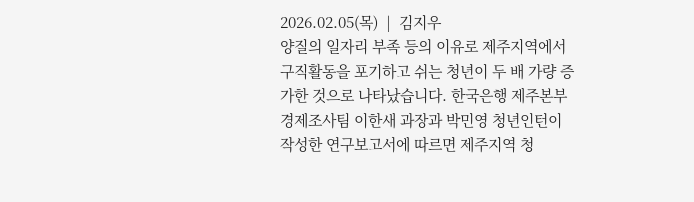2026.02.05(목)  |  김지우
양질의 일자리 부족 등의 이유로 제주지역에서 구직활동을 포기하고 쉬는 청년이 두 배 가량 증가한 것으로 나타났습니다. 한국은행 제주본부 경제조사팀 이한새 과장과 박민영 청년인턴이 작성한 연구보고서에 따르면 제주지역 청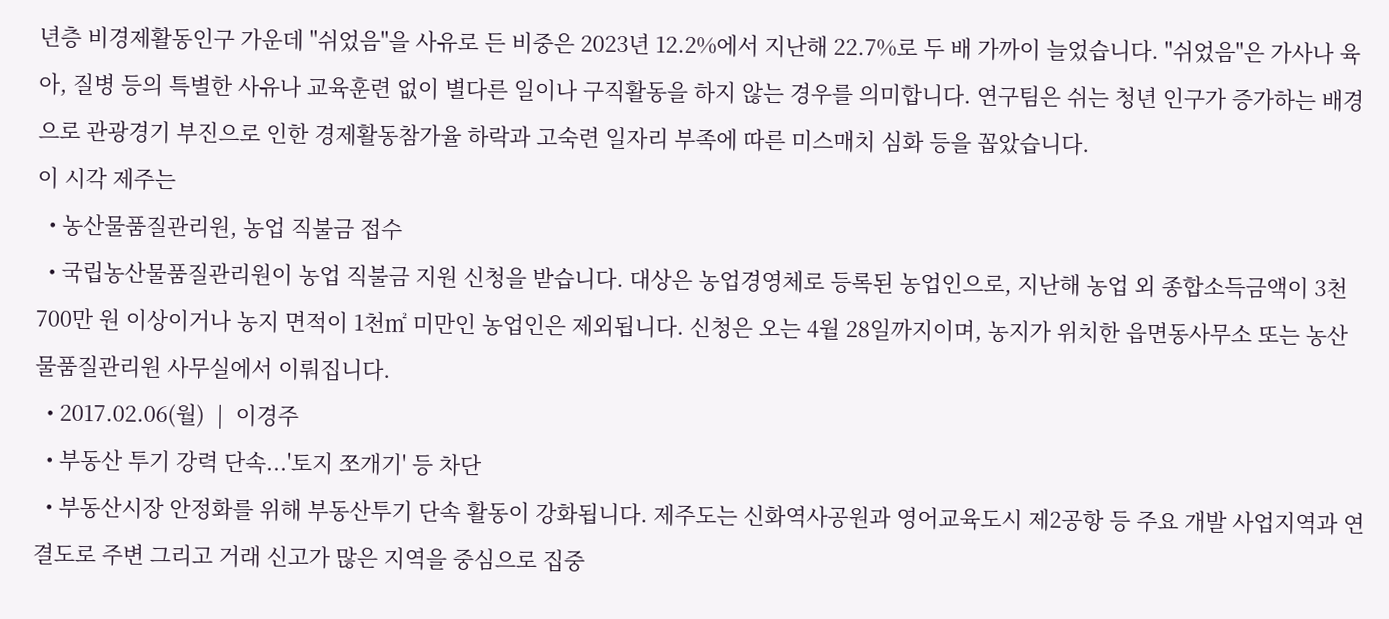년층 비경제활동인구 가운데 "쉬었음"을 사유로 든 비중은 2023년 12.2%에서 지난해 22.7%로 두 배 가까이 늘었습니다. "쉬었음"은 가사나 육아, 질병 등의 특별한 사유나 교육훈련 없이 별다른 일이나 구직활동을 하지 않는 경우를 의미합니다. 연구팀은 쉬는 청년 인구가 증가하는 배경으로 관광경기 부진으로 인한 경제활동참가율 하락과 고숙련 일자리 부족에 따른 미스매치 심화 등을 꼽았습니다.
이 시각 제주는
  • 농산물품질관리원, 농업 직불금 접수
  • 국립농산물품질관리원이 농업 직불금 지원 신청을 받습니다. 대상은 농업경영체로 등록된 농업인으로, 지난해 농업 외 종합소득금액이 3천700만 원 이상이거나 농지 면적이 1천㎡ 미만인 농업인은 제외됩니다. 신청은 오는 4월 28일까지이며, 농지가 위치한 읍면동사무소 또는 농산물품질관리원 사무실에서 이뤄집니다.
  • 2017.02.06(월)  |  이경주
  • 부동산 투기 강력 단속...'토지 쪼개기' 등 차단
  • 부동산시장 안정화를 위해 부동산투기 단속 활동이 강화됩니다. 제주도는 신화역사공원과 영어교육도시 제2공항 등 주요 개발 사업지역과 연결도로 주변 그리고 거래 신고가 많은 지역을 중심으로 집중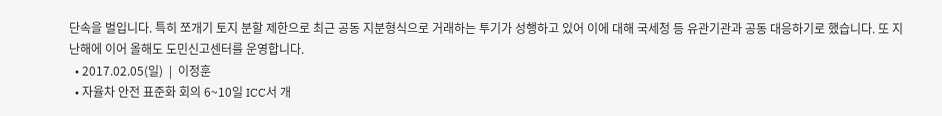단속을 벌입니다. 특히 쪼개기 토지 분할 제한으로 최근 공동 지분형식으로 거래하는 투기가 성행하고 있어 이에 대해 국세청 등 유관기관과 공동 대응하기로 했습니다. 또 지난해에 이어 올해도 도민신고센터를 운영합니다.
  • 2017.02.05(일)  |  이정훈
  • 자율차 안전 표준화 회의 6~10일 ICC서 개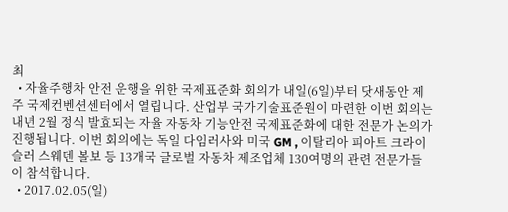최
  • 자율주행차 안전 운행을 위한 국제표준화 회의가 내일(6일)부터 닷새동안 제주 국제컨벤션센터에서 열립니다. 산업부 국가기술표준원이 마련한 이번 회의는 내년 2월 정식 발효되는 자율 자동차 기능안전 국제표준화에 대한 전문가 논의가 진행됩니다. 이번 회의에는 독일 다임러사와 미국 GM , 이탈리아 피아트 크라이슬러 스웨덴 볼보 등 13개국 글로벌 자동차 제조업체 130여명의 관련 전문가들이 참석합니다.
  • 2017.02.05(일)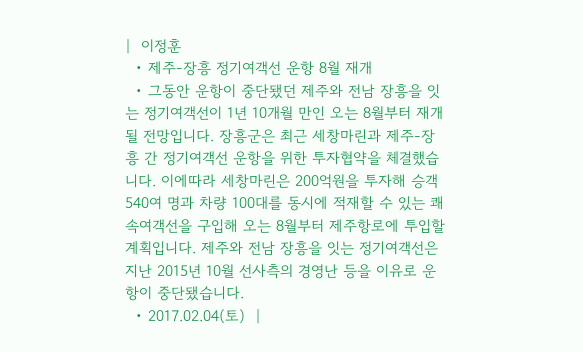|  이정훈
  • 제주-장흥 정기여객선 운항 8월 재개
  • 그동안 운항이 중단됐던 제주와 전남 장흥을 잇는 정기여객선이 1년 10개월 만인 오는 8월부터 재개될 전망입니다. 장흥군은 최근 세창마린과 제주-장흥 간 정기여객선 운항을 위한 투자협약을 체결했습니다. 이에따라 세창마린은 200억원을 투자해 승객 540여 명과 차량 100대를 동시에 적재할 수 있는 쾌속여객선을 구입해 오는 8월부터 제주항로에 투입할 계획입니다. 제주와 전남 장흥을 잇는 정기여객선은 지난 2015년 10월 선사측의 경영난 등을 이유로 운항이 중단됐습니다.
  • 2017.02.04(토)  |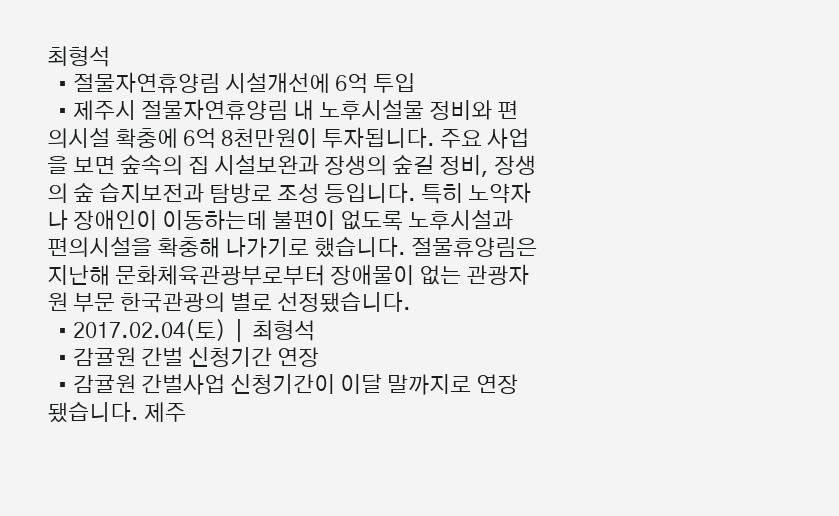최형석
  • 절물자연휴양림 시설개선에 6억 투입
  • 제주시 절물자연휴양림 내 노후시설물 정비와 편의시설 확충에 6억 8천만원이 투자됩니다. 주요 사업을 보면 숲속의 집 시설보완과 장생의 숲길 정비, 장생의 숲 습지보전과 탐방로 조성 등입니다. 특히 노약자나 장애인이 이동하는데 불편이 없도록 노후시설과 편의시설을 확충해 나가기로 했습니다. 절물휴양림은 지난해 문화체육관광부로부터 장애물이 없는 관광자원 부문 한국관광의 별로 선정됐습니다.
  • 2017.02.04(토)  |  최형석
  • 감귤원 간벌 신청기간 연장
  • 감귤원 간벌사업 신청기간이 이달 말까지로 연장됐습니다. 제주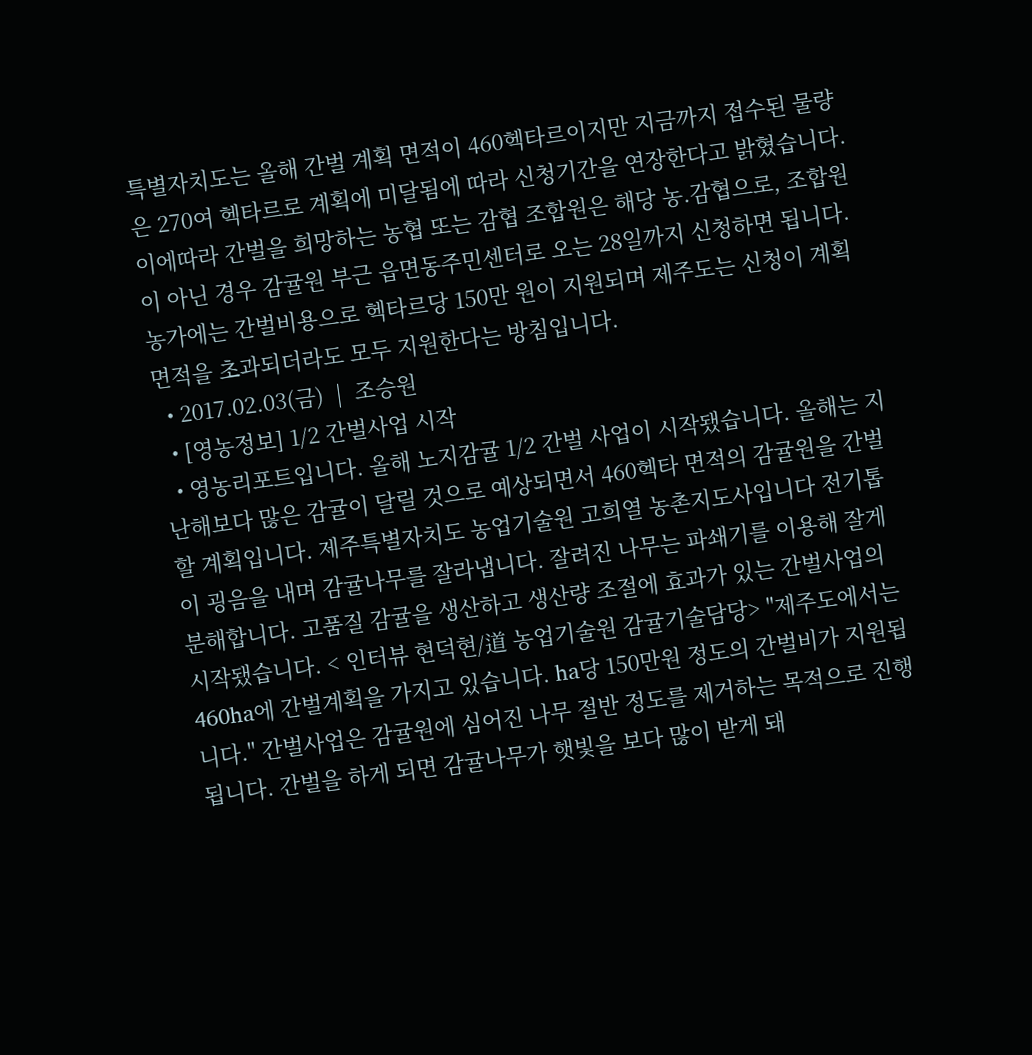특별자치도는 올해 간벌 계획 면적이 460헥타르이지만 지금까지 접수된 물량은 270여 헥타르로 계획에 미달됨에 따라 신청기간을 연장한다고 밝혔습니다. 이에따라 간벌을 희망하는 농협 또는 감협 조합원은 해당 농.감협으로, 조합원이 아닌 경우 감귤원 부근 읍면동주민센터로 오는 28일까지 신청하면 됩니다. 농가에는 간벌비용으로 헥타르당 150만 원이 지원되며 제주도는 신청이 계획 면적을 초과되더라도 모두 지원한다는 방침입니다.
  • 2017.02.03(금)  |  조승원
  • [영농정보] 1/2 간벌사업 시작
  • 영농리포트입니다. 올해 노지감귤 1/2 간벌 사업이 시작됐습니다. 올해는 지난해보다 많은 감귤이 달릴 것으로 예상되면서 460헥타 면적의 감귤원을 간벌할 계획입니다. 제주특별자치도 농업기술원 고희열 농촌지도사입니다 전기톱이 굉음을 내며 감귤나무를 잘라냅니다. 잘려진 나무는 파쇄기를 이용해 잘게 분해합니다. 고품질 감귤을 생산하고 생산량 조절에 효과가 있는 간벌사업의 시작됐습니다. < 인터뷰 현덕현/道 농업기술원 감귤기술담당> "제주도에서는 460ha에 간벌계획을 가지고 있습니다. ha당 150만원 정도의 간벌비가 지원됩니다." 간벌사업은 감귤원에 심어진 나무 절반 정도를 제거하는 목적으로 진행됩니다. 간벌을 하게 되면 감귤나무가 햇빛을 보다 많이 받게 돼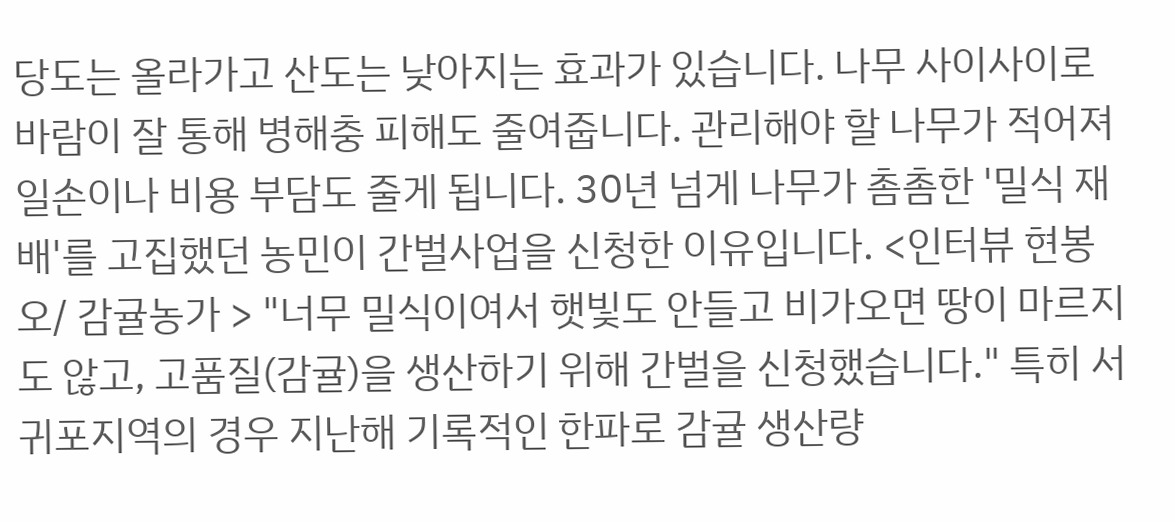당도는 올라가고 산도는 낮아지는 효과가 있습니다. 나무 사이사이로 바람이 잘 통해 병해충 피해도 줄여줍니다. 관리해야 할 나무가 적어져 일손이나 비용 부담도 줄게 됩니다. 30년 넘게 나무가 촘촘한 '밀식 재배'를 고집했던 농민이 간벌사업을 신청한 이유입니다. <인터뷰 현봉오/ 감귤농가 > "너무 밀식이여서 햇빛도 안들고 비가오면 땅이 마르지도 않고, 고품질(감귤)을 생산하기 위해 간벌을 신청했습니다." 특히 서귀포지역의 경우 지난해 기록적인 한파로 감귤 생산량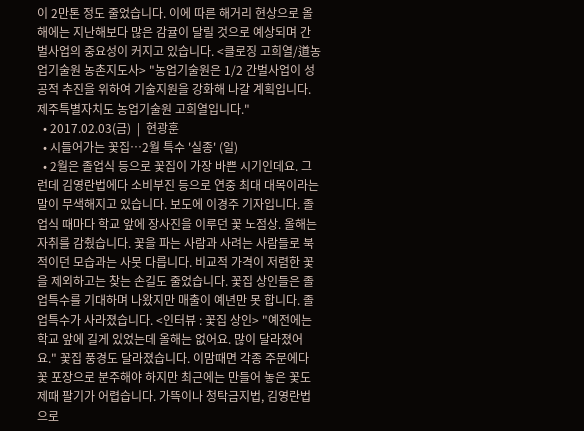이 2만톤 정도 줄었습니다. 이에 따른 해거리 현상으로 올해에는 지난해보다 많은 감귤이 달릴 것으로 예상되며 간벌사업의 중요성이 커지고 있습니다. <클로징 고희열/道농업기술원 농촌지도사> "농업기술원은 1/2 간벌사업이 성공적 추진을 위하여 기술지원을 강화해 나갈 계획입니다. 제주특별자치도 농업기술원 고희열입니다."
  • 2017.02.03(금)  |  현광훈
  • 시들어가는 꽃집…2월 특수 '실종' (일)
  • 2월은 졸업식 등으로 꽃집이 가장 바쁜 시기인데요. 그런데 김영란법에다 소비부진 등으로 연중 최대 대목이라는 말이 무색해지고 있습니다. 보도에 이경주 기자입니다. 졸업식 때마다 학교 앞에 장사진을 이루던 꽃 노점상. 올해는 자취를 감췄습니다. 꽃을 파는 사람과 사려는 사람들로 북적이던 모습과는 사뭇 다릅니다. 비교적 가격이 저렴한 꽃을 제외하고는 찾는 손길도 줄었습니다. 꽃집 상인들은 졸업특수를 기대하며 나왔지만 매출이 예년만 못 합니다. 졸업특수가 사라졌습니다. <인터뷰 : 꽃집 상인> "예전에는 학교 앞에 길게 있었는데 올해는 없어요. 많이 달라졌어요." 꽃집 풍경도 달라졌습니다. 이맘때면 각종 주문에다 꽃 포장으로 분주해야 하지만 최근에는 만들어 놓은 꽃도 제때 팔기가 어렵습니다. 가뜩이나 청탁금지법, 김영란법으로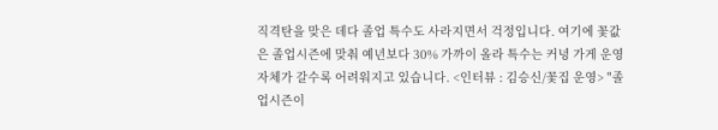직격탄을 맞은 데다 졸업 특수도 사라지면서 걱정입니다. 여기에 꽃값은 졸업시즌에 맞춰 예년보다 30% 가까이 올라 특수는 커녕 가게 운영 자체가 갈수록 어려워지고 있습니다. <인터뷰 : 김승신/꽃집 운영> "졸업시즌이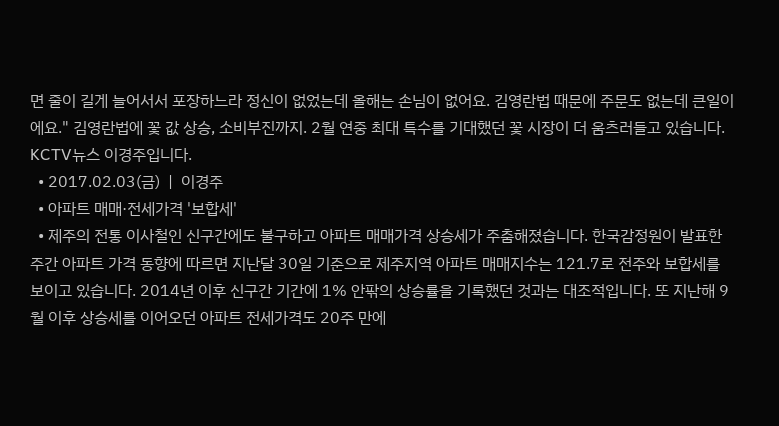면 줄이 길게 늘어서서 포장하느라 정신이 없었는데 올해는 손님이 없어요. 김영란법 때문에 주문도 없는데 큰일이에요." 김영란법에 꽃 값 상승, 소비부진까지. 2월 연중 최대 특수를 기대했던 꽃 시장이 더 움츠러들고 있습니다. KCTV뉴스 이경주입니다.
  • 2017.02.03(금)  |  이경주
  • 아파트 매매·전세가격 '보합세'
  • 제주의 전통 이사철인 신구간에도 불구하고 아파트 매매가격 상승세가 주춤해졌습니다. 한국감정원이 발표한 주간 아파트 가격 동향에 따르면 지난달 30일 기준으로 제주지역 아파트 매매지수는 121.7로 전주와 보합세를 보이고 있습니다. 2014년 이후 신구간 기간에 1% 안팎의 상승률을 기록했던 것과는 대조적입니다. 또 지난해 9월 이후 상승세를 이어오던 아파트 전세가격도 20주 만에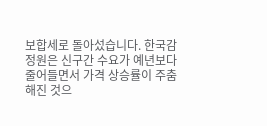보합세로 돌아섰습니다. 한국감정원은 신구간 수요가 예년보다 줄어들면서 가격 상승률이 주춤해진 것으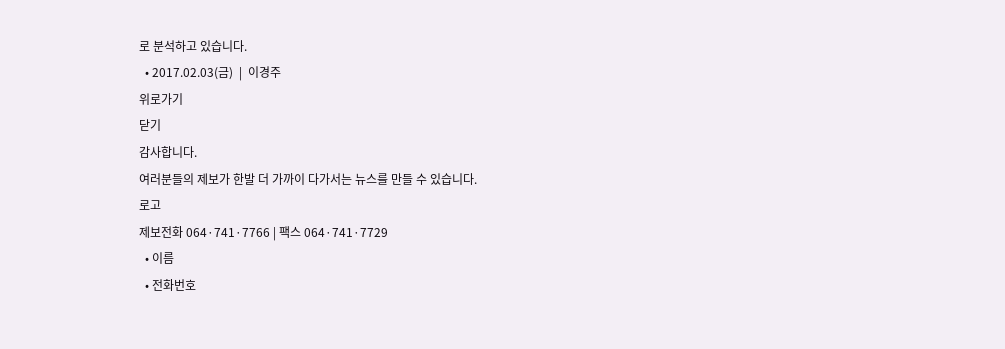로 분석하고 있습니다.
  • 2017.02.03(금)  |  이경주
위로가기
닫기
감사합니다.
여러분들의 제보가 한발 더 가까이 다가서는 뉴스를 만들 수 있습니다.
로고
제보전화 064·741·7766 | 팩스 064·741·7729
  • 이름
  • 전화번호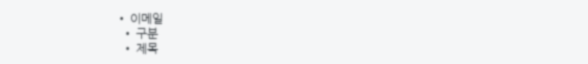• 이메일
  • 구분
  • 제목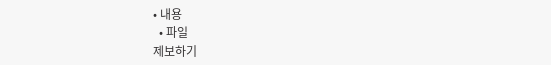• 내용
  • 파일
제보하기